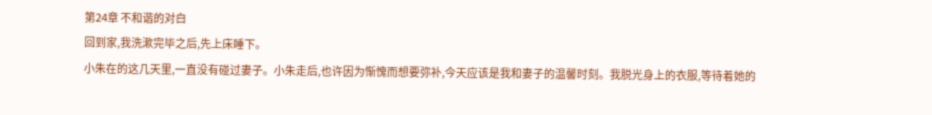第24章 不和谐的对白
回到家,我洗漱完毕之后,先上床睡下。
小朱在的这几天里,一直没有碰过妻子。小朱走后,也许因为惭愧而想要弥补,今天应该是我和妻子的温馨时刻。我脱光身上的衣服,等待着她的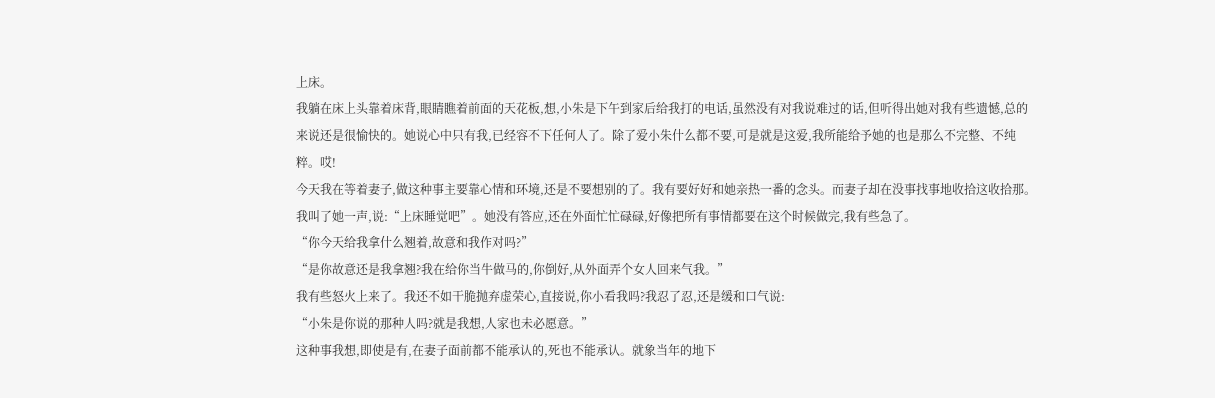上床。
我躺在床上头靠着床背,眼睛瞧着前面的天花板,想,小朱是下午到家后给我打的电话,虽然没有对我说难过的话,但听得出她对我有些遗憾,总的来说还是很愉快的。她说心中只有我,已经容不下任何人了。除了爱小朱什么都不要,可是就是这爱,我所能给予她的也是那么不完整、不纯粹。哎!
今天我在等着妻子,做这种事主要靠心情和环境,还是不要想别的了。我有要好好和她亲热一番的念头。而妻子却在没事找事地收拾这收拾那。我叫了她一声,说:“上床睡觉吧”。她没有答应,还在外面忙忙碌碌,好像把所有事情都要在这个时候做完,我有些急了。
“你今天给我拿什么翘着,故意和我作对吗?”
“是你故意还是我拿翘?我在给你当牛做马的,你倒好,从外面弄个女人回来气我。”
我有些怒火上来了。我还不如干脆抛弃虚荣心,直接说,你小看我吗?我忍了忍,还是缓和口气说:
“小朱是你说的那种人吗?就是我想,人家也未必愿意。”
这种事我想,即使是有,在妻子面前都不能承认的,死也不能承认。就象当年的地下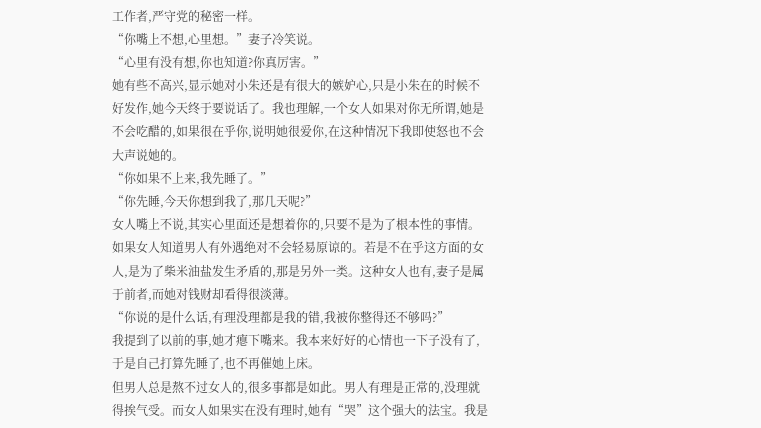工作者,严守党的秘密一样。
“你嘴上不想,心里想。”妻子冷笑说。
“心里有没有想,你也知道?你真厉害。”
她有些不高兴,显示她对小朱还是有很大的嫉妒心,只是小朱在的时候不好发作,她今天终于要说话了。我也理解,一个女人如果对你无所谓,她是不会吃醋的,如果很在乎你,说明她很爱你,在这种情况下我即使怒也不会大声说她的。
“你如果不上来,我先睡了。”
“你先睡,今天你想到我了,那几天呢?”
女人嘴上不说,其实心里面还是想着你的,只要不是为了根本性的事情。如果女人知道男人有外遇绝对不会轻易原谅的。若是不在乎这方面的女人,是为了柴米油盐发生矛盾的,那是另外一类。这种女人也有,妻子是属于前者,而她对钱财却看得很淡薄。
“你说的是什么话,有理没理都是我的错,我被你整得还不够吗?”
我提到了以前的事,她才瘪下嘴来。我本来好好的心情也一下子没有了,于是自己打算先睡了,也不再催她上床。
但男人总是熬不过女人的,很多事都是如此。男人有理是正常的,没理就得挨气受。而女人如果实在没有理时,她有“哭”这个强大的法宝。我是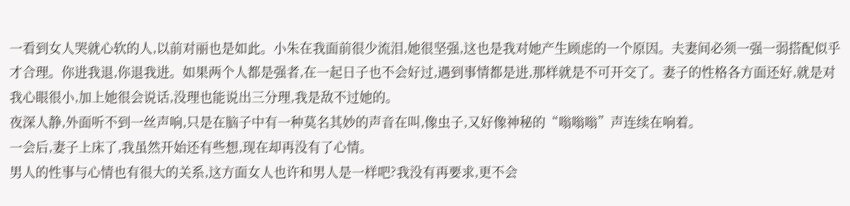一看到女人哭就心软的人,以前对丽也是如此。小朱在我面前很少流泪,她很坚强,这也是我对她产生顾虑的一个原因。夫妻间必须一强一弱搭配似乎才合理。你进我退,你退我进。如果两个人都是强者,在一起日子也不会好过,遇到事情都是进,那样就是不可开交了。妻子的性格各方面还好,就是对我心眼很小,加上她很会说话,没理也能说出三分理,我是敌不过她的。
夜深人静,外面听不到一丝声响,只是在脑子中有一种莫名其妙的声音在叫,像虫子,又好像神秘的“嗡嗡嗡”声连续在响着。
一会后,妻子上床了,我虽然开始还有些想,现在却再没有了心情。
男人的性事与心情也有很大的关系,这方面女人也许和男人是一样吧?我没有再要求,更不会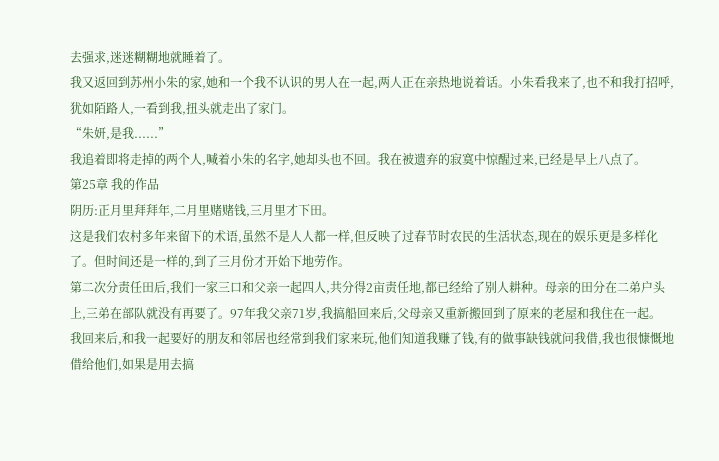去强求,迷迷糊糊地就睡着了。
我又返回到苏州小朱的家,她和一个我不认识的男人在一起,两人正在亲热地说着话。小朱看我来了,也不和我打招呼,犹如陌路人,一看到我,扭头就走出了家门。
“朱妍,是我......”
我追着即将走掉的两个人,喊着小朱的名字,她却头也不回。我在被遗弃的寂寞中惊醒过来,已经是早上八点了。
第25章 我的作品
阴历:正月里拜拜年,二月里赌赌钱,三月里才下田。
这是我们农村多年来留下的术语,虽然不是人人都一样,但反映了过春节时农民的生活状态,现在的娱乐更是多样化了。但时间还是一样的,到了三月份才开始下地劳作。
第二次分责任田后,我们一家三口和父亲一起四人,共分得2亩责任地,都已经给了别人耕种。母亲的田分在二弟户头上,三弟在部队就没有再要了。97年我父亲71岁,我搞船回来后,父母亲又重新搬回到了原来的老屋和我住在一起。
我回来后,和我一起要好的朋友和邻居也经常到我们家来玩,他们知道我赚了钱,有的做事缺钱就问我借,我也很慷慨地借给他们,如果是用去搞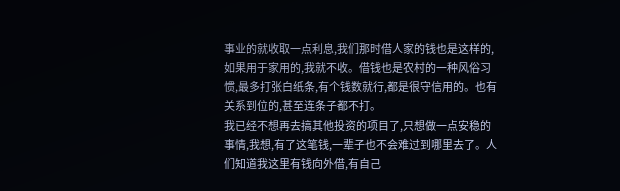事业的就收取一点利息,我们那时借人家的钱也是这样的,如果用于家用的,我就不收。借钱也是农村的一种风俗习惯,最多打张白纸条,有个钱数就行,都是很守信用的。也有关系到位的,甚至连条子都不打。
我已经不想再去搞其他投资的项目了,只想做一点安稳的事情,我想,有了这笔钱,一辈子也不会难过到哪里去了。人们知道我这里有钱向外借,有自己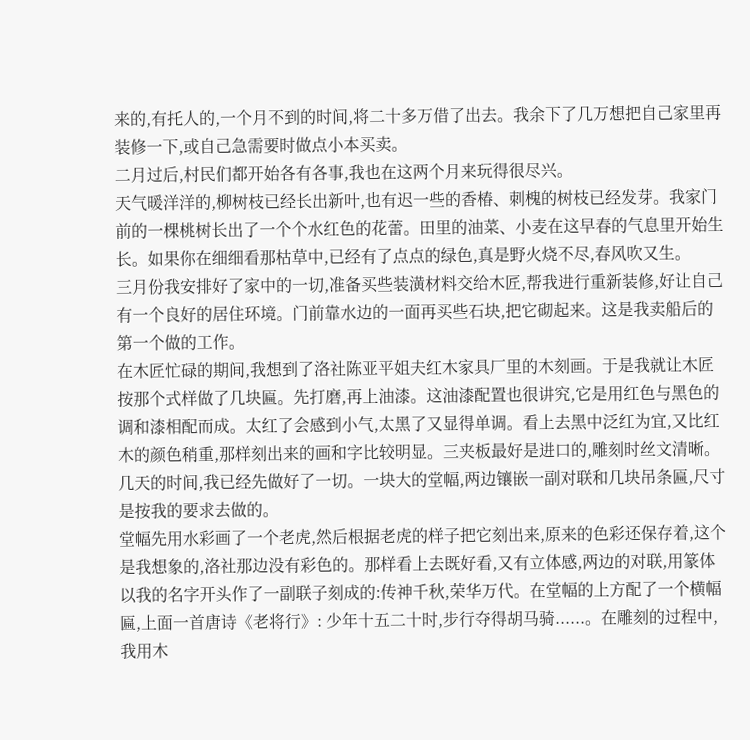来的,有托人的,一个月不到的时间,将二十多万借了出去。我余下了几万想把自己家里再装修一下,或自己急需要时做点小本买卖。
二月过后,村民们都开始各有各事,我也在这两个月来玩得很尽兴。
天气暖洋洋的,柳树枝已经长出新叶,也有迟一些的香椿、刺槐的树枝已经发芽。我家门前的一棵桃树长出了一个个水红色的花蕾。田里的油菜、小麦在这早春的气息里开始生长。如果你在细细看那枯草中,已经有了点点的绿色,真是野火烧不尽,春风吹又生。
三月份我安排好了家中的一切,准备买些装潢材料交给木匠,帮我进行重新装修,好让自己有一个良好的居住环境。门前靠水边的一面再买些石块,把它砌起来。这是我卖船后的第一个做的工作。
在木匠忙碌的期间,我想到了洛社陈亚平姐夫红木家具厂里的木刻画。于是我就让木匠按那个式样做了几块匾。先打磨,再上油漆。这油漆配置也很讲究,它是用红色与黑色的调和漆相配而成。太红了会感到小气,太黑了又显得单调。看上去黑中泛红为宜,又比红木的颜色稍重,那样刻出来的画和字比较明显。三夹板最好是进口的,雕刻时丝文清晰。几天的时间,我已经先做好了一切。一块大的堂幅,两边镶嵌一副对联和几块吊条匾,尺寸是按我的要求去做的。
堂幅先用水彩画了一个老虎,然后根据老虎的样子把它刻出来,原来的色彩还保存着,这个是我想象的,洛社那边没有彩色的。那样看上去既好看,又有立体感,两边的对联,用篆体以我的名字开头作了一副联子刻成的:传神千秋,荣华万代。在堂幅的上方配了一个横幅匾,上面一首唐诗《老将行》: 少年十五二十时,步行夺得胡马骑......。在雕刻的过程中,我用木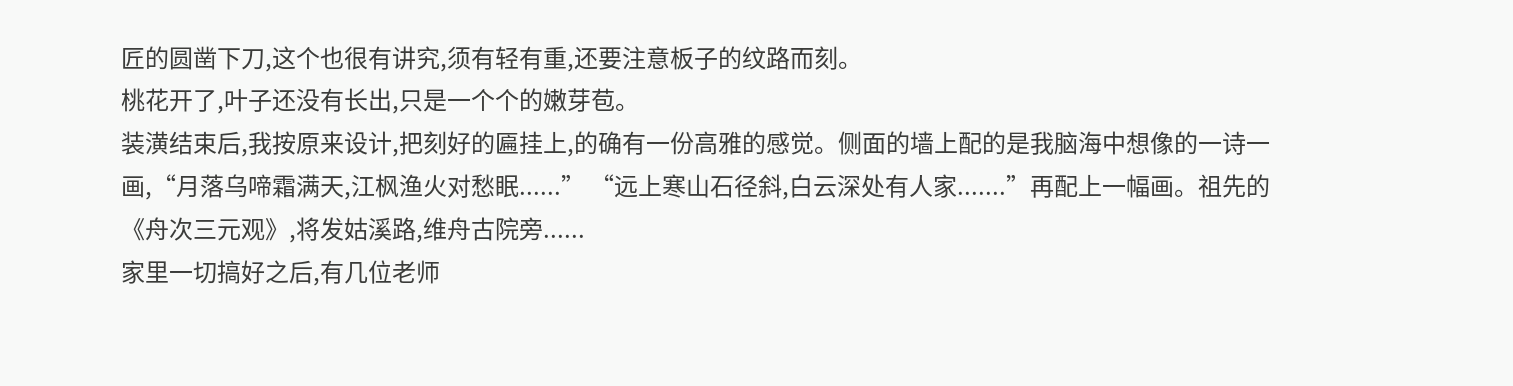匠的圆凿下刀,这个也很有讲究,须有轻有重,还要注意板子的纹路而刻。
桃花开了,叶子还没有长出,只是一个个的嫩芽苞。
装潢结束后,我按原来设计,把刻好的匾挂上,的确有一份高雅的感觉。侧面的墙上配的是我脑海中想像的一诗一画,“月落乌啼霜满天,江枫渔火对愁眠......” “远上寒山石径斜,白云深处有人家.......”再配上一幅画。祖先的《舟次三元观》,将发姑溪路,维舟古院旁......
家里一切搞好之后,有几位老师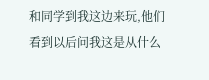和同学到我这边来玩,他们看到以后问我这是从什么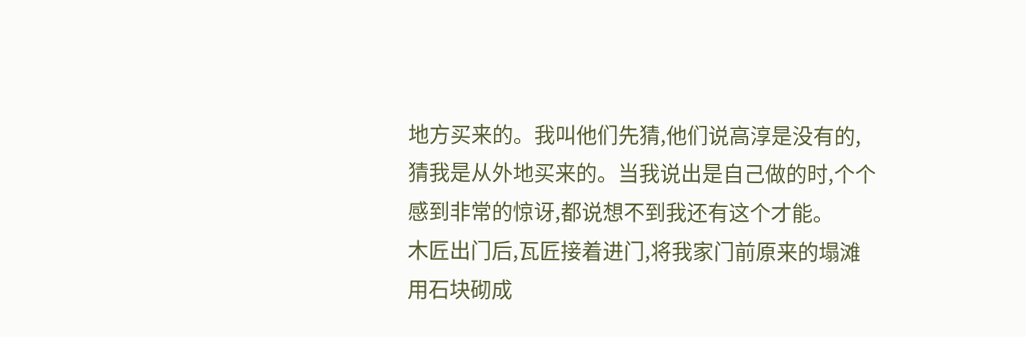地方买来的。我叫他们先猜,他们说高淳是没有的,猜我是从外地买来的。当我说出是自己做的时,个个感到非常的惊讶,都说想不到我还有这个才能。
木匠出门后,瓦匠接着进门,将我家门前原来的塌滩用石块砌成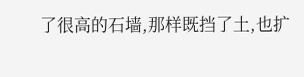了很高的石墙,那样既挡了土,也扩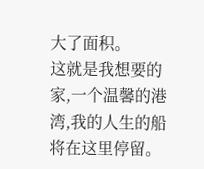大了面积。
这就是我想要的家,一个温馨的港湾,我的人生的船将在这里停留。